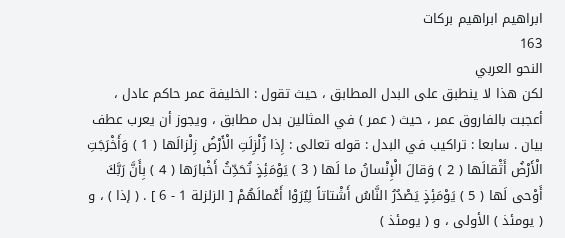ابراهيم ابراهيم بركات
163
النحو العربي
لكن هذا لا ينطبق على البدل المطابق ، حيث تقول : الخليفة عمر حاكم عادل ، أعجبت بالفاروق عمر ، حيث ( عمر ) في المثالين بدل مطابق ، ويجوز أن يعرب عطف بيان . سابعا : تراكيب في البدل : قوله تعالى : إِذا زُلْزِلَتِ الْأَرْضُ زِلْزالَها ( 1 ) وَأَخْرَجَتِ الْأَرْضُ أَثْقالَها ( 2 ) وَقالَ الْإِنْسانُ ما لَها ( 3 ) يَوْمَئِذٍ تُحَدِّثُ أَخْبارَها ( 4 ) بِأَنَّ رَبَّكَ أَوْحى لَها ( 5 ) يَوْمَئِذٍ يَصْدُرُ النَّاسُ أَشْتاتاً لِيُرَوْا أَعْمالَهُمْ [ الزلزلة 1 - 6 ] . ( إذا ) ، و ( يومئذ ) الأولى ، و ( يومئذ )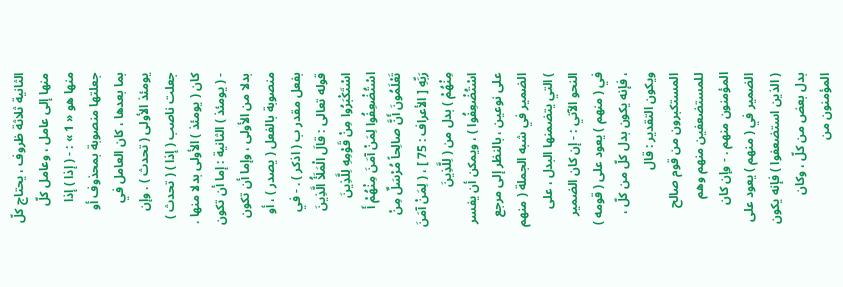الثانية ثلاثة ظروف ، يحتاج كلّ منها إلى عامل ، وعامل كلّ منها هو « 1 » : - ( إذا ) إذا جعلتها منصوبة بمحذوف أو بما بعدها ، كان العامل في يومئذ الأولى ( تحدث ) . وإن جعلت ناصب ( إذا ) ( تحدث ) كان ( يومئذ ) الأولى بدلا منها . - ( يومئذ ) الثانية : إما أن تكون بدلا من الأولى ، وإما أن تكون منصوبة بالفعل ( يصدر ) ، أو بفعل مقدر ب ( اذكر ) . - في قوله تعالى : قالَ الْمَلَأُ الَّذِينَ اسْتَكْبَرُوا مِنْ قَوْمِهِ لِلَّذِينَ اسْتُضْعِفُوا لِمَنْ آمَنَ مِنْهُمْ أَ تَعْلَمُونَ أَنَّ صالِحاً مُرْسَلٌ مِنْ رَبِّهِ [ الأعراف : 75 ] ، ( لِمَنْ آمَنَ مِنْهُمْ ) بدل من ( لِلَّذِينَ اسْتُضْعِفُوا ) ، ويمكن أن يفسر على نوعين ، بالنظر إلى مرجع الضمير في شبه الجملة ( منهم ) التي يتضمنها البدل ، على النحو الآتي : - إن كان الضمير في ( منهم ) يعود على ( قومه ) ، فإنه يكون بدل كلّ من كلّ ، ويكون التقدير : قال المستكبرون من قوم صالح للمستضعفين منهم وهم المؤمنون منهم . - وإن كان الضمير في ( منهم ) يعود على ( الذين استضعفوا ) فإنه يكون بدل بعض من كلّ ، وكان المؤمنون من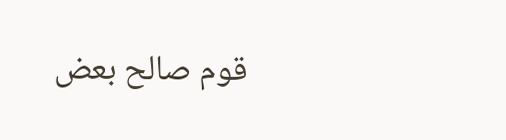قوم صالح بعض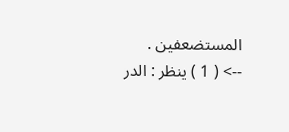المستضعفين .
--> ( 1 ) ينظر : الدر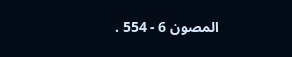المصون 6 - 554 .